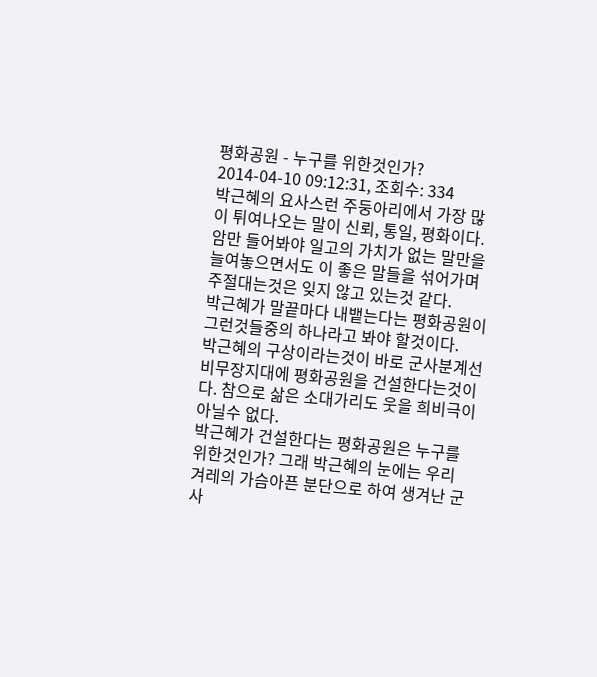평화공원 - 누구를 위한것인가?
2014-04-10 09:12:31, 조회수: 334
박근혜의 요사스런 주둥아리에서 가장 많이 튀여나오는 말이 신뢰, 통일, 평화이다.
암만 들어봐야 일고의 가치가 없는 말만을 늘여놓으면서도 이 좋은 말들을 섞어가며 주절대는것은 잊지 않고 있는것 같다.
박근혜가 말끝마다 내뱉는다는 평화공원이 그런것들중의 하나라고 봐야 할것이다.
박근혜의 구상이라는것이 바로 군사분계선 비무장지대에 평화공원을 건설한다는것이다. 참으로 삶은 소대가리도 웃을 희비극이 아닐수 없다.
박근혜가 건설한다는 평화공원은 누구를 위한것인가? 그래 박근혜의 눈에는 우리 겨레의 가슴아픈 분단으로 하여 생겨난 군사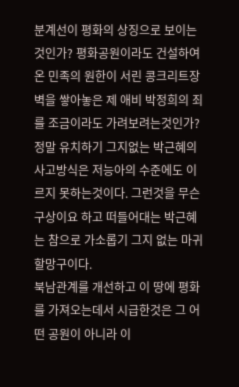분계선이 평화의 상징으로 보이는것인가? 평화공원이라도 건설하여 온 민족의 원한이 서린 콩크리트장벽을 쌓아놓은 제 애비 박정희의 죄를 조금이라도 가려보려는것인가?
정말 유치하기 그지없는 박근혜의 사고방식은 저능아의 수준에도 이르지 못하는것이다. 그런것을 무슨 구상이요 하고 떠들어대는 박근혜는 참으로 가소롭기 그지 없는 마귀할망구이다.
북남관계를 개선하고 이 땅에 평화를 가져오는데서 시급한것은 그 어떤 공원이 아니라 이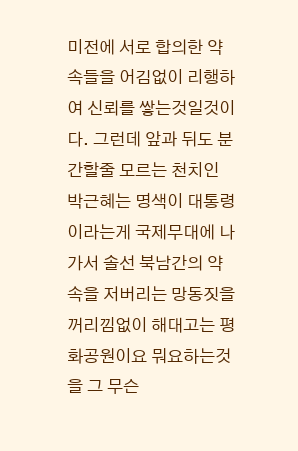미전에 서로 합의한 약속들을 어김없이 리행하여 신뢰를 쌓는것일것이다. 그런데 앞과 뒤도 분간할줄 모르는 천치인 박근혜는 명색이 대통령이라는게 국제무대에 나가서 솔선 북남간의 약속을 저버리는 망동짓을 꺼리낌없이 해대고는 평화공원이요 뭐요하는것을 그 무슨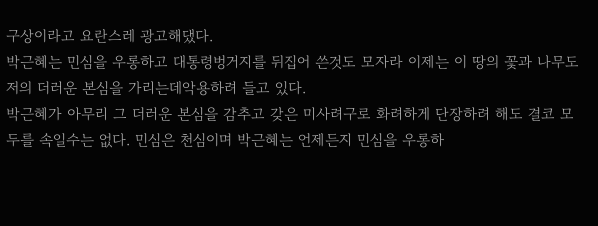구상이라고 요란스레 광고해댔다.
박근혜는 민심을 우롱하고 대통령벙거지를 뒤집어 쓴것도 모자라 이제는 이 땅의 꽃과 나무도 저의 더러운 본심을 가리는데악용하려 들고 있다.
박근혜가 아무리 그 더러운 본심을 감추고 갖은 미사려구로 화려하게 단장하려 해도 결코 모두를 속일수는 없다. 민심은 천심이며 박근혜는 언제든지 민심을 우롱하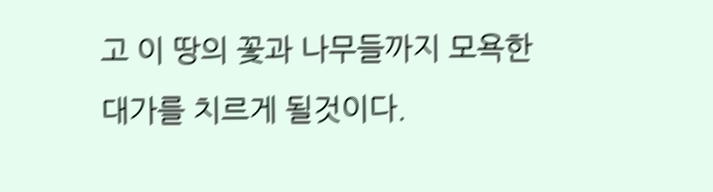고 이 땅의 꽃과 나무들까지 모욕한 대가를 치르게 될것이다.